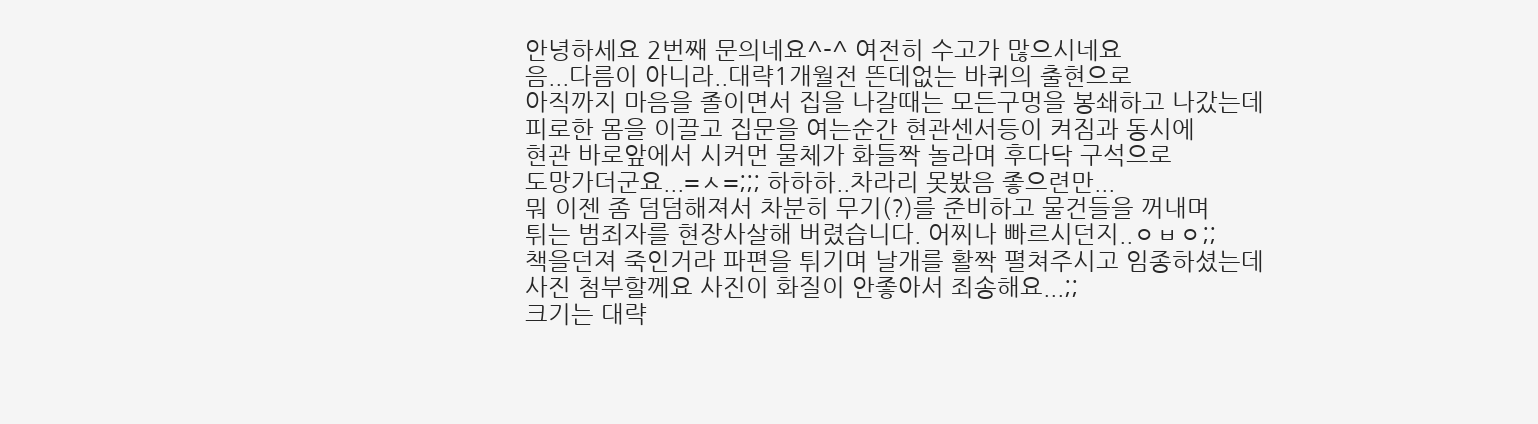안녕하세요 2번째 문의네요^-^ 여전히 수고가 많으시네요
음...다름이 아니라..대략1개월전 뜬데없는 바퀴의 출현으로
아직까지 마음을 졸이면서 집을 나갈때는 모든구멍을 봉쇄하고 나갔는데
피로한 몸을 이끌고 집문을 여는순간 현관센서등이 켜짐과 동시에
현관 바로앞에서 시커먼 물체가 화들짝 놀라며 후다닥 구석으로
도망가더군요...=ㅅ=;;; 하하하..차라리 못봤음 좋으련만...
뭐 이젠 좀 덤덤해져서 차분히 무기(?)를 준비하고 물건들을 꺼내며
튀는 범죄자를 현장사살해 버렸습니다. 어찌나 빠르시던지..ㅇㅂㅇ;;
책을던져 죽인거라 파편을 튀기며 날개를 활짝 펼쳐주시고 임종하셨는데
사진 첨부할께요 사진이 화질이 안좋아서 죄송해요...;;
크기는 대략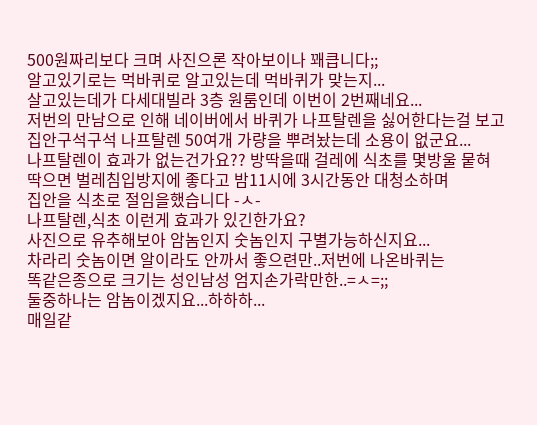500원짜리보다 크며 사진으론 작아보이나 꽤큽니다;;
알고있기로는 먹바퀴로 알고있는데 먹바퀴가 맞는지...
살고있는데가 다세대빌라 3층 원룸인데 이번이 2번째네요...
저번의 만남으로 인해 네이버에서 바퀴가 나프탈렌을 싫어한다는걸 보고
집안구석구석 나프탈렌 50여개 가량을 뿌려놨는데 소용이 없군요...
나프탈렌이 효과가 없는건가요?? 방딱을때 걸레에 식초를 몇방울 뭍혀
딱으면 벌레침입방지에 좋다고 밤11시에 3시간동안 대청소하며
집안을 식초로 절임을했습니다 -ㅅ-
나프탈렌,식초 이런게 효과가 있긴한가요?
사진으로 유추해보아 암놈인지 숫놈인지 구별가능하신지요...
차라리 숫놈이면 알이라도 안까서 좋으련만..저번에 나온바퀴는
똑같은종으로 크기는 성인남성 엄지손가락만한..=ㅅ=;;
둘중하나는 암놈이겠지요...하하하...
매일같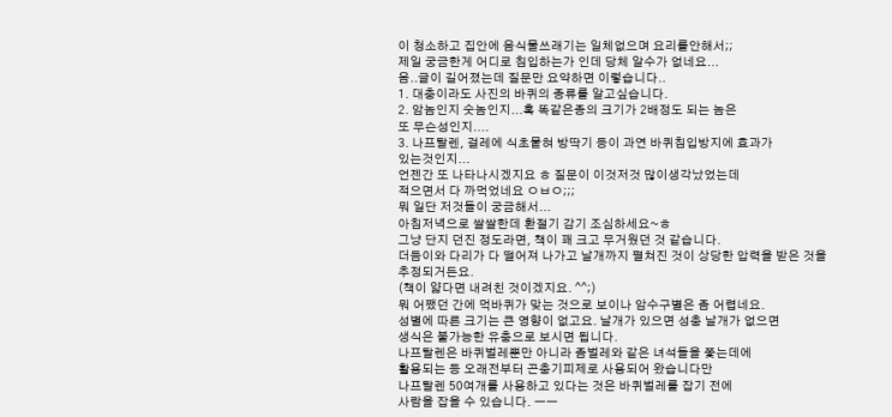이 청소하고 집안에 음식물쓰래기는 일체없으며 요리를안해서;;
제일 궁금한게 어디로 침입하는가 인데 당체 알수가 없네요...
음..글이 길어졌는데 질문만 요약하면 이렇습니다..
1. 대충이라도 사진의 바퀴의 종류를 알고싶습니다.
2. 암놈인지 숫놈인지...혹 똑같은종의 크기가 2배정도 되는 놈은
또 무슨성인지....
3. 나프탈렌, 걸레에 식초뭍혀 방딱기 등이 과연 바퀴침입방지에 효과가
있는것인지...
언젠간 또 나타나시겠지요 ㅎ 질문이 이것저것 많이생각났었는데
적으면서 다 까먹었네요 ㅇㅂㅇ;;;
뭐 일단 저것들이 궁금해서...
아침저녁으로 쌀쌀한데 환절기 감기 조심하세요~ㅎ
그냥 단지 던진 정도라면, 책이 꽤 크고 무거웠던 것 같습니다.
더듬이와 다리가 다 떨어져 나가고 날개까지 펼쳐진 것이 상당한 압력을 받은 것을
추정되거든요.
(책이 얇다면 내려친 것이겠지요. ^^;)
뭐 어쨌던 간에 먹바퀴가 맞는 것으로 보이나 암수구별은 좀 어렵네요.
성별에 따른 크기는 큰 영향이 없고요. 날개가 있으면 성충 날개가 없으면
생식은 불가능한 유충으로 보시면 됩니다.
나프탈렌은 바퀴벌레뿐만 아니라 좀벌레와 같은 녀석들을 쫓는데에
활용되는 등 오래전부터 곤충기피제로 사용되어 왔습니다만
나프탈렌 50여개를 사용하고 있다는 것은 바퀴벌레를 잡기 전에
사람을 잡을 수 있습니다. ㅡㅡ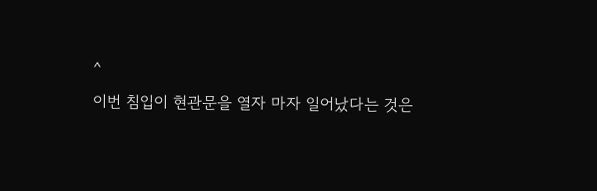^
이번 침입이 현관문을 열자 마자 일어났다는 것은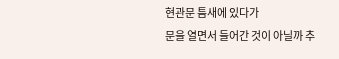현관문 틈새에 있다가
문을 열면서 들어간 것이 아닐까 추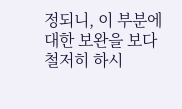정되니, 이 부분에 대한 보완을 보다
철저히 하시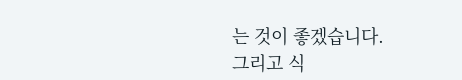는 것이 좋겠습니다.
그리고 식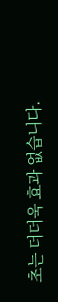초는 더더욱 효과 없습니다.